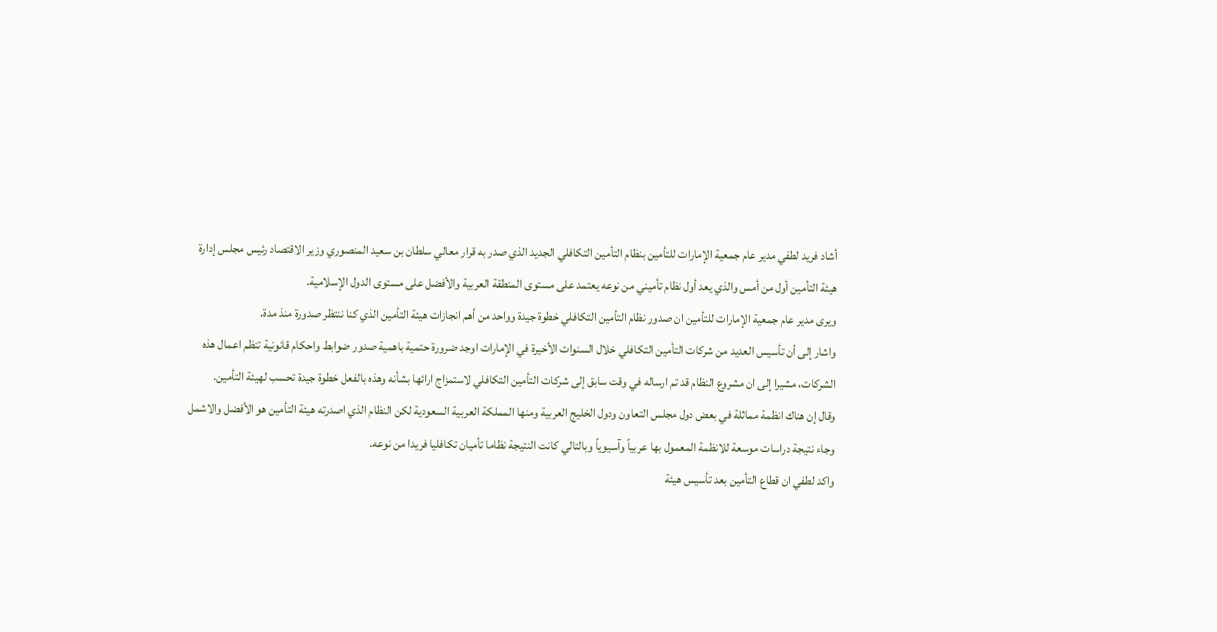أشاد فريد لطفي مدير عام جمعية الإمارات للتأمين بنظام التأمين التكافلي الجديد الذي صدر به قرار معالي سلطان بن سعيد المنصوري وزير الاقتصاد رئيس مجلس إدارة هيئة التأمين أول من أمس والذي يعد أول نظام تأميني من نوعه يعتمد على مستوى المنطقة العربية والأفضل على مستوى الدول الإسلامية.
ويرى مدير عام جمعية الإمارات للتأمين ان صدور نظام التأمين التكافلي خطوة جيدة وواحد من أهم انجازات هيئة التأمين الذي كنا ننتظر صدورة منذ مدة.
واشار إلى أن تأسيس العديد من شركات التأمين التكافلي خلال السنوات الأخيرة في الإمارات اوجد ضرورة حتمية باهمية صدور ضوابط واحكام قانونية تنظم اعمال هذه الشركات، مشيرا إلى ان مشروع النظام قد تم ارساله في وقت سابق إلى شركات التأمين التكافلي لاستمزاج ارائها بشأنه وهذه بالفعل خطوة جيدة تحسب لهيئة التأمين.
وقال إن هناك انظمة مماثلة في بعض دول مجلس التعاون ودول الخليج العربية ومنها المملكة العربية السعودية لكن النظام الذي اصدرته هيئة التأمين هو الأفضل والاشمل وجاء نتيجة دراسات موسعة للانظمة المعمول بها عربياً وآسيوياً وبالتالي كانت النتيجة نظاما تأميان تكافليا فريدا من نوعه.
واكد لطفي ان قطاع التأمين بعد تأسيس هيئة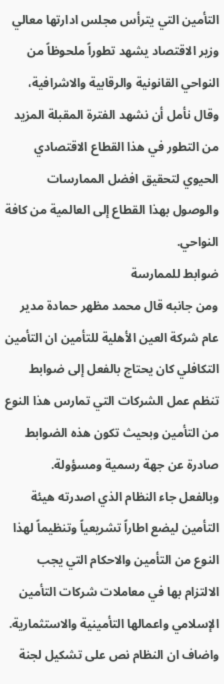التأمين التي يترأس مجلس ادارتها معالي وزير الاقتصاد يشهد تطوراً ملحوظاً من النواحي القانونية والرقابية والاشرافية، وقال نأمل أن نشهد الفترة المقبلة المزيد من التطور في هذا القطاع الاقتصادي الحيوي لتحقيق افضل الممارسات والوصول بهذا القطاع إلى العالمية من كافة النواحي.
ضوابط للممارسة
ومن جانبه قال محمد مظهر حمادة مدير عام شركة العين الأهلية للتأمين ان التأمين التكافلي كان يحتاج بالفعل إلى ضوابط تنظم عمل الشركات التي تمارس هذا النوع من التأمين وبحيث تكون هذه الضوابط صادرة عن جهة رسمية ومسؤولة.
وبالفعل جاء النظام الذي اصدرته هيئة التأمين ليضع اطاراً تشريعياً وتنظيماً لهذا النوع من التأمين والاحكام التي يجب الالتزام بها في معاملات شركات التأمين الإسلامي واعمالها التأمينية والاستثمارية.
واضاف ان النظام نص على تشكيل لجنة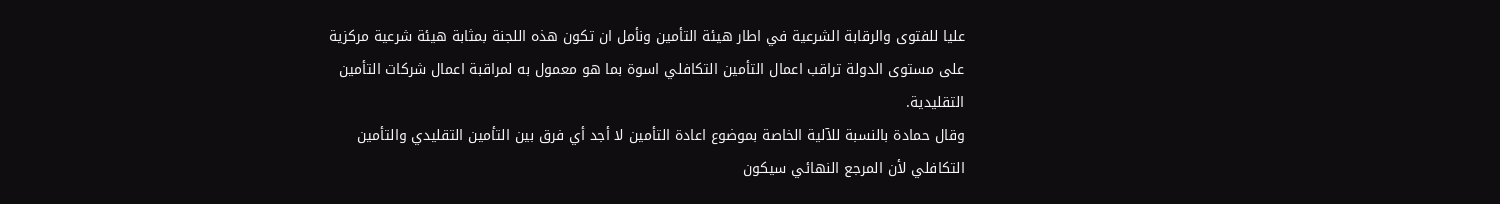عليا للفتوى والرقابة الشرعية في اطار هيئة التأمين ونأمل ان تكون هذه اللجنة بمثابة هيئة شرعية مركزية على مستوى الدولة تراقب اعمال التأمين التكافلي اسوة بما هو معمول به لمراقبة اعمال شركات التأمين التقليدية.
وقال حمادة بالنسبة للآلية الخاصة بموضوع اعادة التأمين لا أجد أي فرق بين التأمين التقليدي والتأمين التكافلي لأن المرجع النهائي سيكون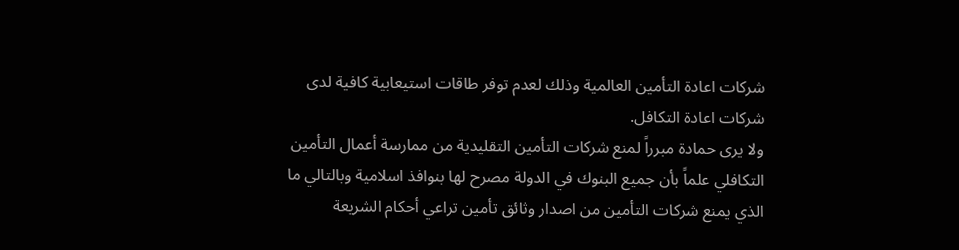شركات اعادة التأمين العالمية وذلك لعدم توفر طاقات استيعابية كافية لدى شركات اعادة التكافل.
ولا يرى حمادة مبرراً لمنع شركات التأمين التقليدية من ممارسة أعمال التأمين التكافلي علماً بأن جميع البنوك في الدولة مصرح لها بنوافذ اسلامية وبالتالي ما الذي يمنع شركات التأمين من اصدار وثائق تأمين تراعي أحكام الشريعة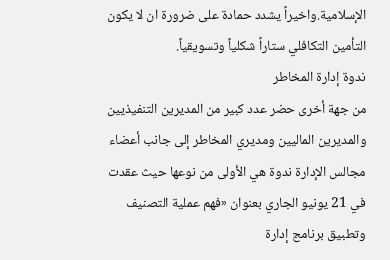الإسلامية.واخيراً يشدد حمادة على ضرورة ان لا يكون التأمين التكافلي ستاراً شكلياً وتسويقياً.
ندوة إدارة المخاطر
من جهة أخرى حضر عدد كبير من المديرين التنفيذيين والمديرين الماليين ومديري المخاطر إلى جانب أعضاء مجالس الإدارة ندوة هي الأولى من نوعها حيث عقدت في 21 يونيو الجاري بعنوان «فهم عملية التصنيف وتطبيق برنامج إدارة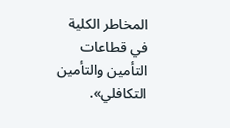المخاطر الكلية في قطاعات التأمين والتأمين التكافلي».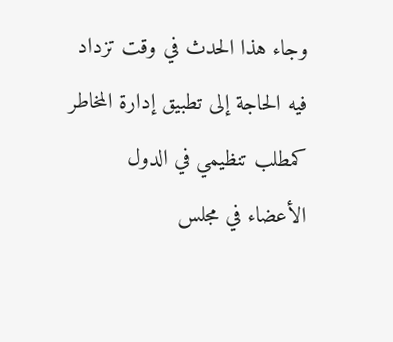وجاء هذا الحدث في وقت تزداد فيه الحاجة إلى تطبيق إدارة المخاطر كمطلب تنظيمي في الدول الأعضاء في مجلس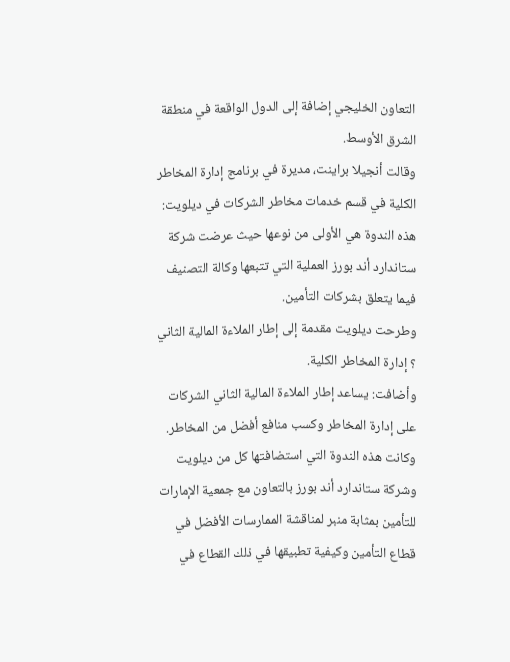التعاون الخليجي إضافة إلى الدول الواقعة في منطقة الشرق الأوسط.
وقالت أنجيلا براينت، مديرة في برنامج إدارة المخاطر الكلية في قسم خدمات مخاطر الشركات في ديلويت: هذه الندوة هي الأولى من نوعها حيث عرضت شركة ستاندارد أند بورز العملية التي تتبعها وكالة التصنيف فيما يتعلق بشركات التأمين.
وطرحت ديلويت مقدمة إلى إطار الملاءة المالية الثاني ؟ إدارة المخاطر الكلية.
وأضافت: يساعد إطار الملاءة المالية الثاني الشركات على إدارة المخاطر وكسب منافع أفضل من المخاطر.
وكانت هذه الندوة التي استضافتها كل من ديلويت وشركة ستاندارد أند بورز بالتعاون مع جمعية الإمارات للتأمين بمثابة منبر لمناقشة الممارسات الأفضل في قطاع التأمين وكيفية تطبيقها في ذلك القطاع في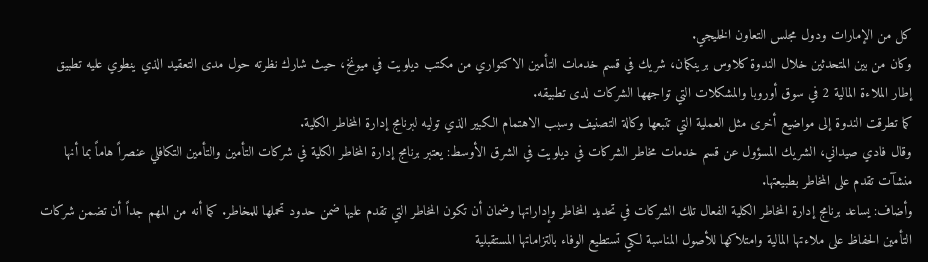كل من الإمارات ودول مجلس التعاون الخليجي.
وكان من بين المتحدثين خلال الندوة كلاوس برينكمان، شريك في قسم خدمات التأمين الاكتواري من مكتب ديلويت في ميونخ، حيث شارك نظرته حول مدى التعقيد الذي ينطوي عليه تطبيق إطار الملاءة المالية 2 في سوق أوروبا والمشكلات التي تواجهها الشركات لدى تطبيقه.
كما تطرقت الندوة إلى مواضيع أخرى مثل العملية التي تتبعها وكالة التصنيف وسبب الاهتمام الكبير الذي توليه لبرنامج إدارة المخاطر الكلية.
وقال فادي صيداني، الشريك المسؤول عن قسم خدمات مخاطر الشركات في ديلويت في الشرق الأوسط: يعتبر برنامج إدارة المخاطر الكلية في شركات التأمين والتأمين التكافلي عنصراً هاماً بما أنها منشآت تقدم على المخاطر بطبيعتها.
وأضاف: يساعد برنامج إدارة المخاطر الكلية الفعال تلك الشركات في تحديد المخاطر وإداراتها وضمان أن تكون المخاطر التي تقدم عليها ضمن حدود تحملها للمخاطر. كما أنه من المهم جداً أن تضمن شركات التأمين الحفاظ على ملاءتها المالية وامتلاكها للأصول المناسبة لكي تستطيع الوفاء بالتزاماتها المستقبلية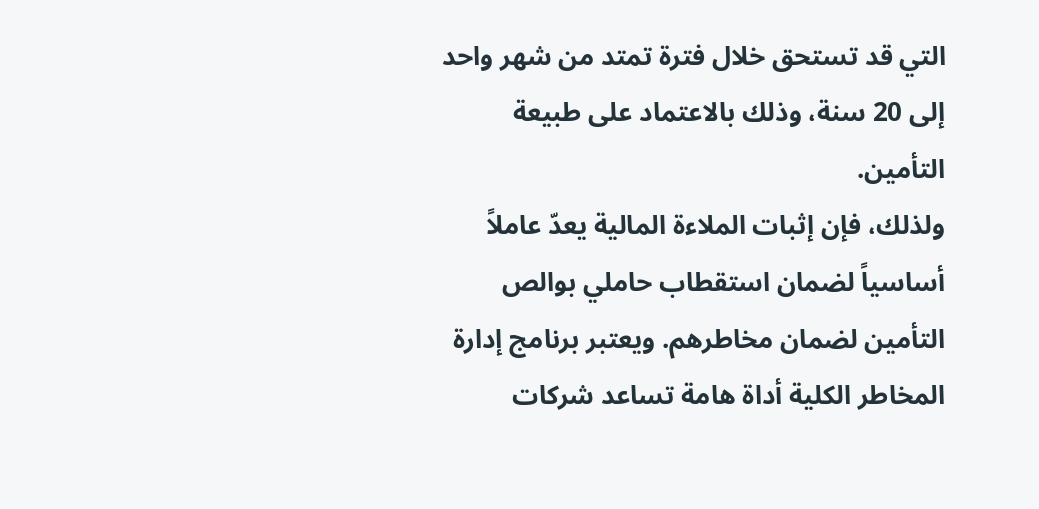التي قد تستحق خلال فترة تمتد من شهر واحد إلى 20 سنة، وذلك بالاعتماد على طبيعة التأمين.
ولذلك، فإن إثبات الملاءة المالية يعدّ عاملاً أساسياً لضمان استقطاب حاملي بوالص التأمين لضمان مخاطرهم. ويعتبر برنامج إدارة المخاطر الكلية أداة هامة تساعد شركات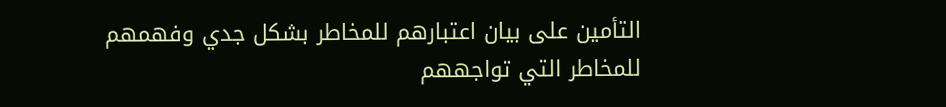التأمين على بيان اعتبارهم للمخاطر بشكل جدي وفهمهم للمخاطر التي تواجههم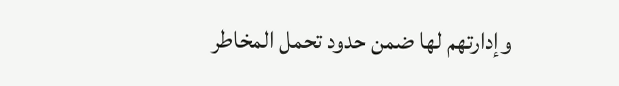وإدارتهم لها ضمن حدود تحمل المخاطر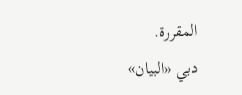المقررة.
دبي «البيان»